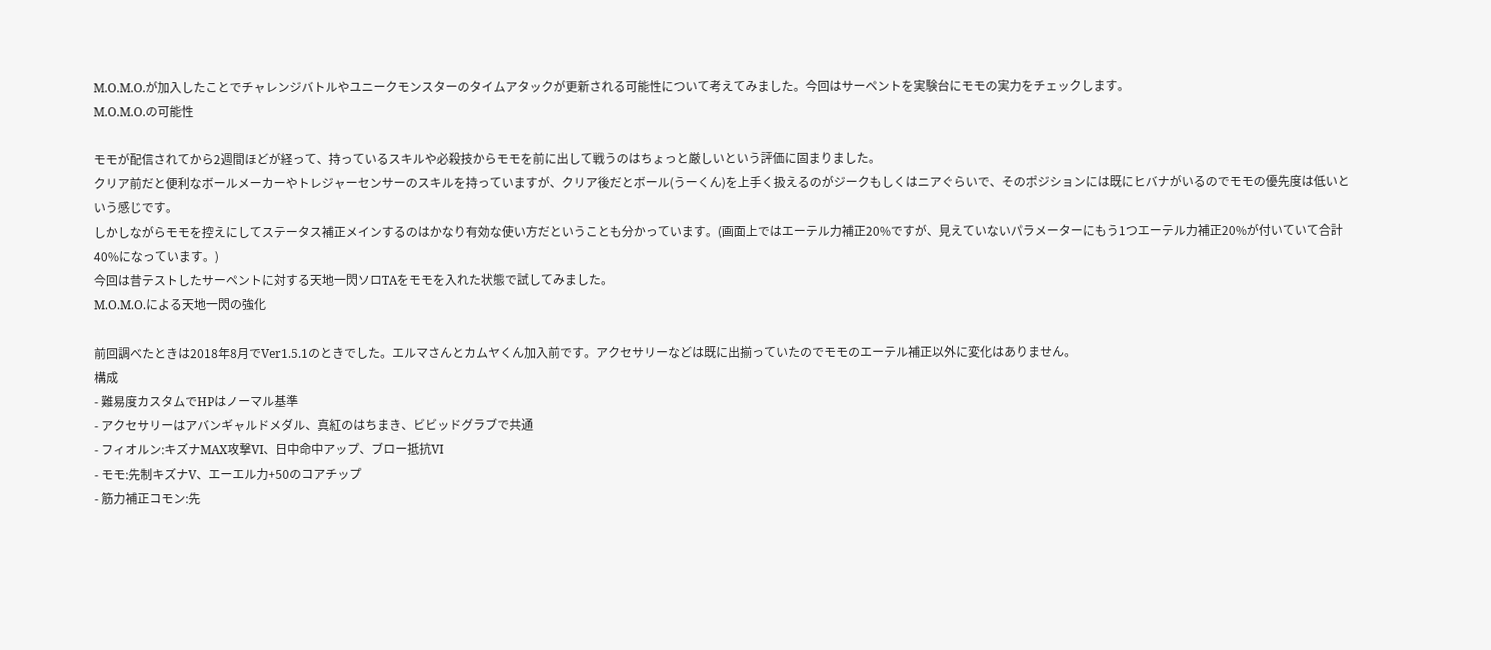M.O.M.O.が加入したことでチャレンジバトルやユニークモンスターのタイムアタックが更新される可能性について考えてみました。今回はサーペントを実験台にモモの実力をチェックします。
M.O.M.O.の可能性

モモが配信されてから2週間ほどが経って、持っているスキルや必殺技からモモを前に出して戦うのはちょっと厳しいという評価に固まりました。
クリア前だと便利なボールメーカーやトレジャーセンサーのスキルを持っていますが、クリア後だとボール(うーくん)を上手く扱えるのがジークもしくはニアぐらいで、そのポジションには既にヒバナがいるのでモモの優先度は低いという感じです。
しかしながらモモを控えにしてステータス補正メインするのはかなり有効な使い方だということも分かっています。(画面上ではエーテル力補正20%ですが、見えていないパラメーターにもう1つエーテル力補正20%が付いていて合計40%になっています。)
今回は昔テストしたサーペントに対する天地一閃ソロTAをモモを入れた状態で試してみました。
M.O.M.O.による天地一閃の強化

前回調べたときは2018年8月でVer1.5.1のときでした。エルマさんとカムヤくん加入前です。アクセサリーなどは既に出揃っていたのでモモのエーテル補正以外に変化はありません。
構成
- 難易度カスタムでHPはノーマル基準
- アクセサリーはアバンギャルドメダル、真紅のはちまき、ビビッドグラブで共通
- フィオルン:キズナMAX攻撃VI、日中命中アップ、ブロー抵抗VI
- モモ:先制キズナV、エーエル力+50のコアチップ
- 筋力補正コモン:先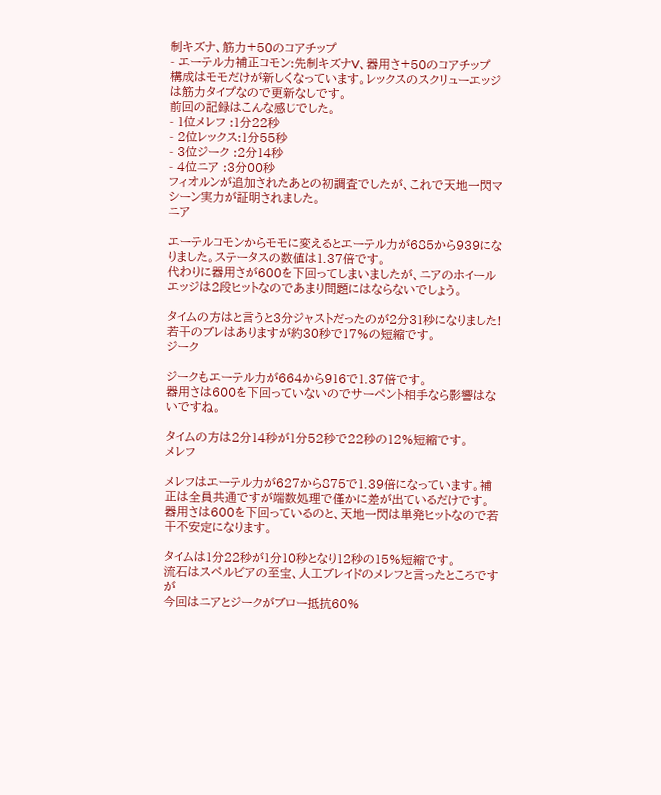制キズナ、筋力+50のコアチップ
- エーテル力補正コモン:先制キズナV、器用さ+50のコアチップ
構成はモモだけが新しくなっています。レックスのスクリューエッジは筋力タイプなので更新なしです。
前回の記録はこんな感じでした。
- 1位メレフ :1分22秒
- 2位レックス:1分55秒
- 3位ジーク :2分14秒
- 4位ニア :3分00秒
フィオルンが追加されたあとの初調査でしたが、これで天地一閃マシーン実力が証明されました。
ニア

エーテルコモンからモモに変えるとエーテル力が685から939になりました。ステータスの数値は1.37倍です。
代わりに器用さが600を下回ってしまいましたが、ニアのホイールエッジは2段ヒットなのであまり問題にはならないでしょう。

タイムの方はと言うと3分ジャストだったのが2分31秒になりました!若干のブレはありますが約30秒で17%の短縮です。
ジーク

ジークもエーテル力が664から916で1.37倍です。
器用さは600を下回っていないのでサーペント相手なら影響はないですね。

タイムの方は2分14秒が1分52秒で22秒の12%短縮です。
メレフ

メレフはエーテル力が627から875で1.39倍になっています。補正は全員共通ですが端数処理で僅かに差が出ているだけです。
器用さは600を下回っているのと、天地一閃は単発ヒットなので若干不安定になります。

タイムは1分22秒が1分10秒となり12秒の15%短縮です。
流石はスペルビアの至宝、人工ブレイドのメレフと言ったところですが
今回はニアとジークがブロー抵抗60%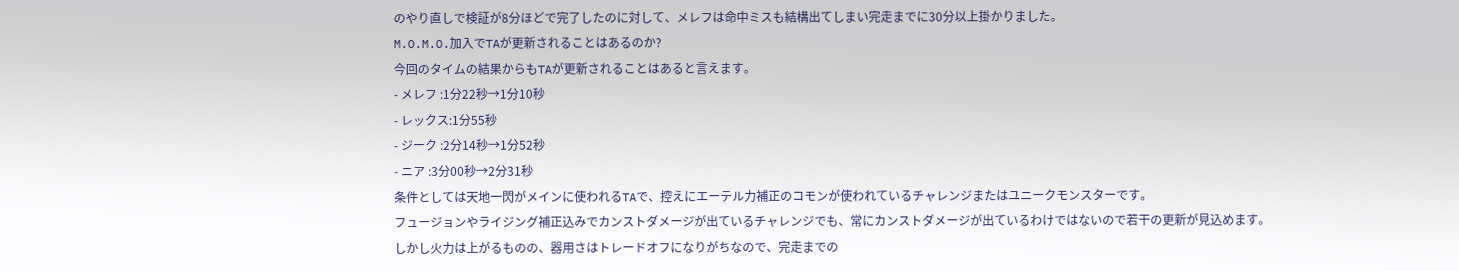のやり直しで検証が8分ほどで完了したのに対して、メレフは命中ミスも結構出てしまい完走までに30分以上掛かりました。
M.O.M.O.加入でTAが更新されることはあるのか?
今回のタイムの結果からもTAが更新されることはあると言えます。
- メレフ :1分22秒→1分10秒
- レックス:1分55秒
- ジーク :2分14秒→1分52秒
- ニア :3分00秒→2分31秒
条件としては天地一閃がメインに使われるTAで、控えにエーテル力補正のコモンが使われているチャレンジまたはユニークモンスターです。
フュージョンやライジング補正込みでカンストダメージが出ているチャレンジでも、常にカンストダメージが出ているわけではないので若干の更新が見込めます。
しかし火力は上がるものの、器用さはトレードオフになりがちなので、完走までの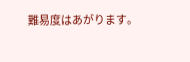難易度はあがります。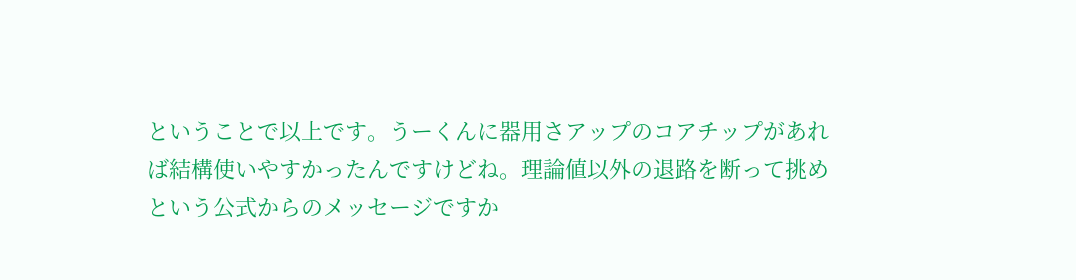ということで以上です。うーくんに器用さアップのコアチップがあれば結構使いやすかったんですけどね。理論値以外の退路を断って挑めという公式からのメッセージですか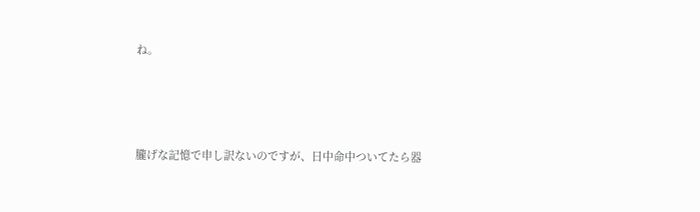ね。






朧げな記憶で申し訳ないのですが、日中命中ついてたら器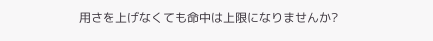用さを上げなくても命中は上限になりませんか?